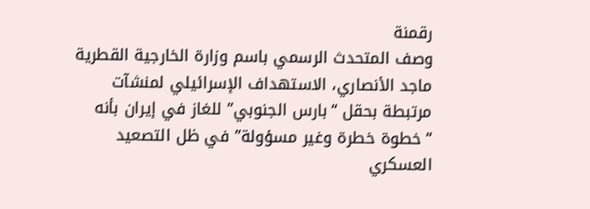رقمنة
وصف المتحدث الرسمي باسم وزارة الخارجية القطرية ماجد الأنصاري، الاستهداف الإسرائيلي لمنشآت مرتبطة بحقل “بارس الجنوبي” للغاز في إيران بأنه “خطوة خطرة وغير مسؤولة” في ظل التصعيد العسكري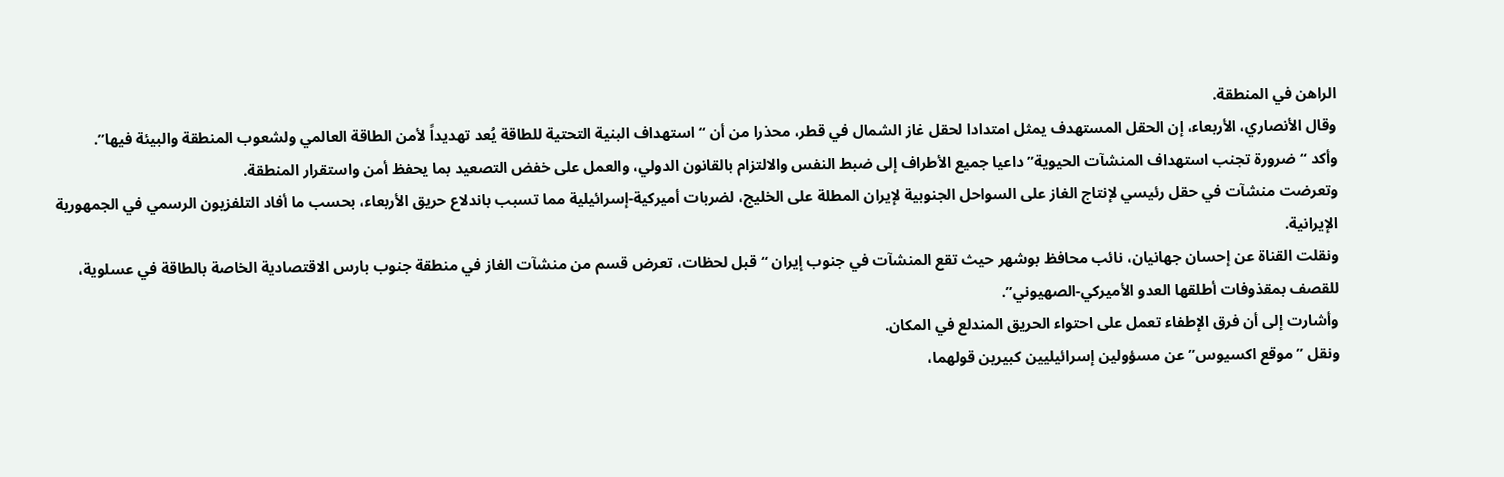الراهن في المنطقة.
وقال الأنصاري، الأربعاء، إن الحقل المستهدف يمثل امتدادا لحقل غاز الشمال في قطر، محذرا من أن “استهداف البنية التحتية للطاقة يُعد تهديداً لأمن الطاقة العالمي ولشعوب المنطقة والبيئة فيها”.
وأكد “ضرورة تجنب استهداف المنشآت الحيوية” داعيا جميع الأطراف إلى ضبط النفس والالتزام بالقانون الدولي، والعمل على خفض التصعيد بما يحفظ أمن واستقرار المنطقة.
وتعرضت منشآت في حقل رئيسي لإنتاج الغاز على السواحل الجنوبية لإيران المطلة على الخليج، لضربات أميركية-إسرائيلية مما تسبب باندلاع حريق الأربعاء، بحسب ما أفاد التلفزيون الرسمي في الجمهورية الإيرانية.
ونقلت القناة عن إحسان جهانيان، نائب محافظ بوشهر حيث تقع المنشآت في جنوب إيران “قبل لحظات، تعرض قسم من منشآت الغاز في منطقة جنوب بارس الاقتصادية الخاصة بالطاقة في عسلوية، للقصف بمقذوفات أطلقها العدو الأميركي-الصهيوني”.
وأشارت إلى أن فرق الإطفاء تعمل على احتواء الحريق المندلع في المكان.
ونقل ” موقع اكسيوس” عن مسؤولين إسرائيليين كبيرين قولهما،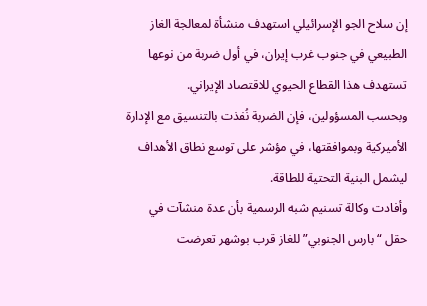إن سلاح الجو الإسرائيلي استهدف منشأة لمعالجة الغاز الطبيعي في جنوب غرب إيران، في أول ضربة من نوعها تستهدف هذا القطاع الحيوي للاقتصاد الإيراني.
وبحسب المسؤولين، فإن الضربة نُفذت بالتنسيق مع الإدارة الأميركية وبموافقتها، في مؤشر على توسع نطاق الأهداف ليشمل البنية التحتية للطاقة.
وأفادت وكالة تسنيم شبه الرسمية بأن عدة منشآت في حقل “بارس الجنوبي” للغاز قرب بوشهر تعرضت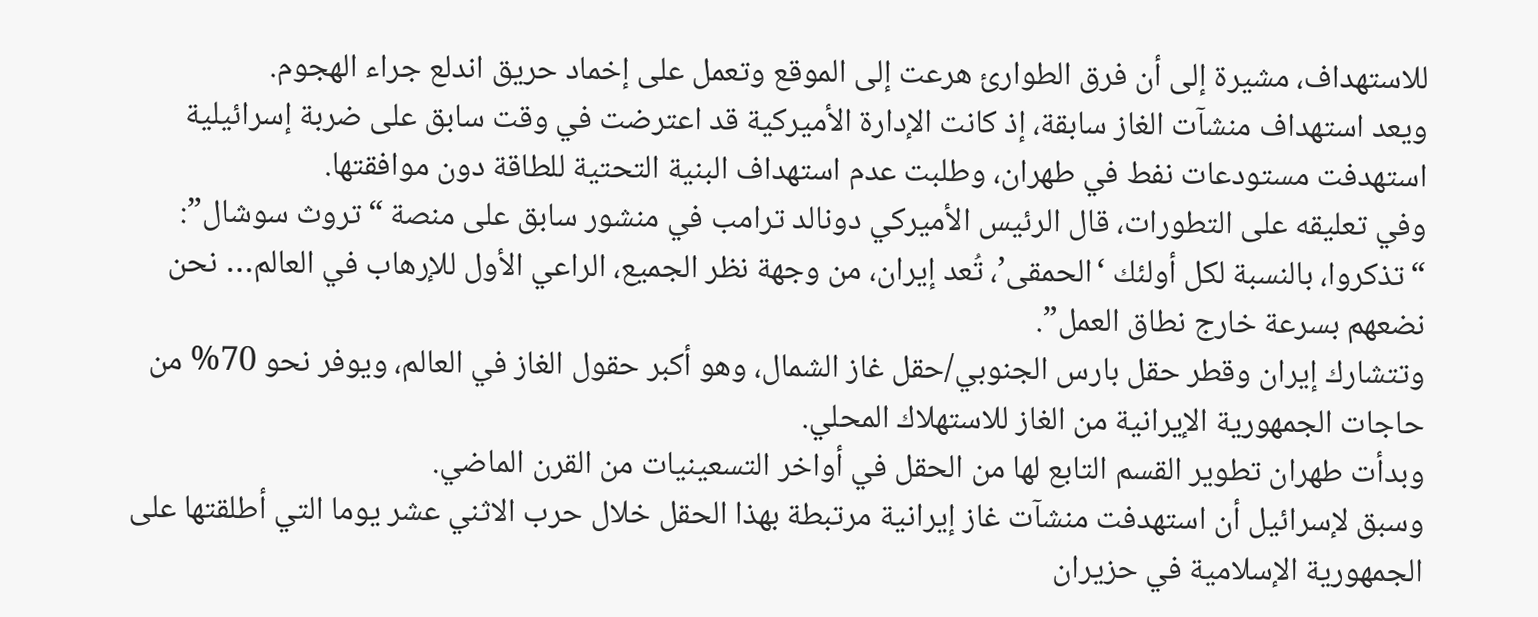للاستهداف، مشيرة إلى أن فرق الطوارئ هرعت إلى الموقع وتعمل على إخماد حريق اندلع جراء الهجوم.
ويعد استهداف منشآت الغاز سابقة، إذ كانت الإدارة الأميركية قد اعترضت في وقت سابق على ضربة إسرائيلية استهدفت مستودعات نفط في طهران، وطلبت عدم استهداف البنية التحتية للطاقة دون موافقتها.
وفي تعليقه على التطورات، قال الرئيس الأميركي دونالد ترامب في منشور سابق على منصة “تروث سوشال”: “تذكروا، بالنسبة لكل أولئك ‘الحمقى’، تُعد إيران، من وجهة نظر الجميع، الراعي الأول للإرهاب في العالم… نحن نضعهم بسرعة خارج نطاق العمل”.
وتتشارك إيران وقطر حقل بارس الجنوبي/حقل غاز الشمال، وهو أكبر حقول الغاز في العالم، ويوفر نحو 70% من حاجات الجمهورية الإيرانية من الغاز للاستهلاك المحلي.
وبدأت طهران تطوير القسم التابع لها من الحقل في أواخر التسعينيات من القرن الماضي.
وسبق لإسرائيل أن استهدفت منشآت غاز إيرانية مرتبطة بهذا الحقل خلال حرب الاثني عشر يوما التي أطلقتها على الجمهورية الإسلامية في حزيران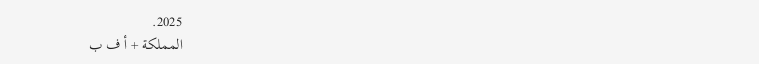2025.
المملكة + أ ف ب